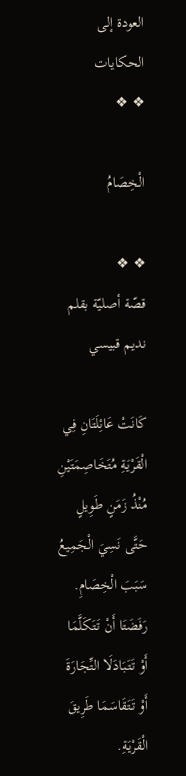العودة إلى الحكايات
❖ ❖

الْخِصَامُ

❖ ❖
قصّة أصليّة بقلم نديم قبيسي

كَانَتْ عَائِلَتَانِ فِي الْقَرْيَةِ مُتَخَاصِمَتَيْنِ مُنْذُ زَمَنٍ طَوِيلٍ حَتَّى نَسِيَ الْجَمِيعُ سَبَبَ الْخِصَامِ. رَفَضَتَا أَنْ تَتَكَلَّمَا أَوْ تَتَبَادَلَا التِّجَارَةَ أَوْ تَتَقَاسَمَا طَرِيقَ الْقَرْيَةِ.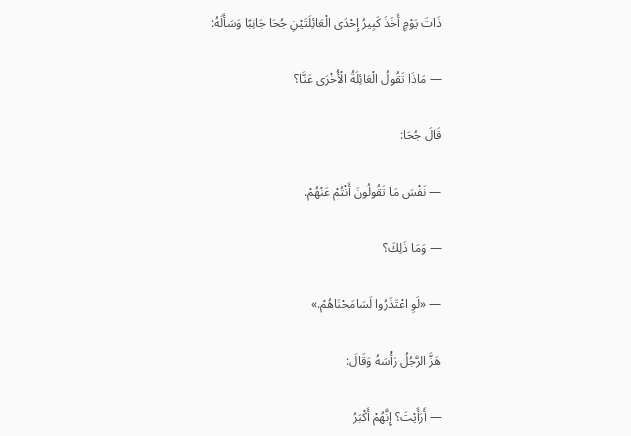ذَاتَ يَوْمٍ أَخَذَ كَبِيرُ إِحْدَى الْعَائِلَتَيْنِ جُحَا جَانِبًا وَسَأَلَهُ:

— مَاذَا تَقُولُ الْعَائِلَةُ الْأُخْرَى عَنَّا؟

قَالَ جُحَا:

— نَفْسَ مَا تَقُولُونَ أَنْتُمْ عَنْهُمْ.

— وَمَا ذَلِكَ؟

— «لَوِ اعْتَذَرُوا لَسَامَحْنَاهُمْ.»

هَزَّ الرَّجُلُ رَأْسَهُ وَقَالَ:

— أَرَأَيْتَ؟ إِنَّهُمْ أَكْبَرُ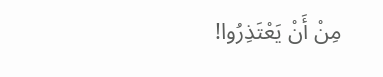مِنْ أَنْ يَعْتَذِرُوا!